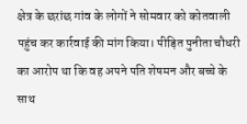क्षेत्र के छरांछ गांव के लोगों ने सोमवार को कोतवाली पहुंच कर कार्रवाई की मांग किया। पीड़ित पुनीता चौधरी का आरोप था कि वह अपने पति शेषमन और बच्चे के साथ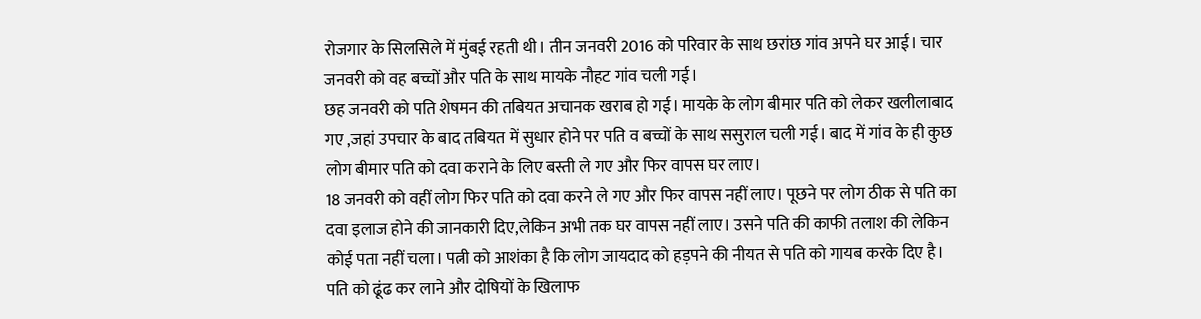रोजगार के सिलसिले में मुंबई रहती थी। तीन जनवरी 2016 को परिवार के साथ छरांछ गांव अपने घर आई। चार जनवरी को वह बच्चों और पति के साथ मायके नौहट गांव चली गई।
छह जनवरी को पति शेषमन की तबियत अचानक खराब हो गई। मायके के लोग बीमार पति को लेकर खलीलाबाद गए ,जहां उपचार के बाद तबियत में सुधार होने पर पति व बच्चों के साथ ससुराल चली गई। बाद में गांव के ही कुछ लोग बीमार पति को दवा कराने के लिए बस्ती ले गए और फिर वापस घर लाए।
18 जनवरी को वहीं लोग फिर पति को दवा करने ले गए और फिर वापस नहीं लाए। पूछने पर लोग ठीक से पति का दवा इलाज होने की जानकारी दिए,लेकिन अभी तक घर वापस नहीं लाए। उसने पति की काफी तलाश की लेकिन कोई पता नहीं चला। पत्नी को आशंका है कि लोग जायदाद को हड़पने की नीयत से पति को गायब करके दिए है।
पति को ढूंढ कर लाने और दोषियों के खिलाफ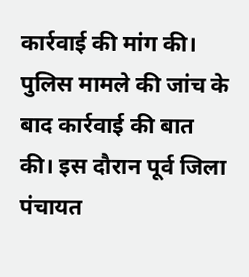कार्रवाई की मांग की। पुलिस मामले की जांच के बाद कार्रवाई की बात की। इस दौरान पूर्व जिला पंचायत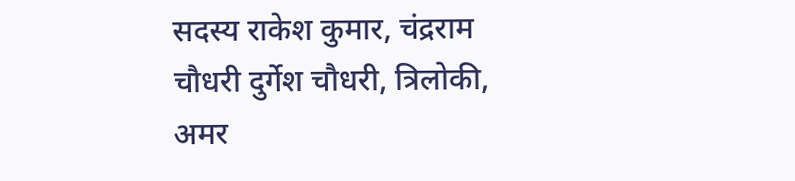सदस्य राकेश कुमार, चंद्रराम चौधरी दुर्गेश चौधरी, त्रिलोकी, अमर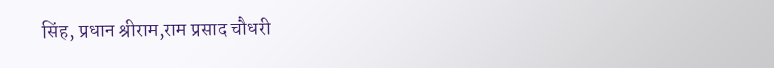सिंह, प्रधान श्रीराम,राम प्रसाद चौधरी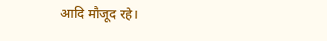आदि मौजूद रहे।